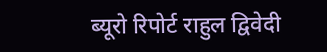ब्यूरो रिपोर्ट राहुल द्विवेदी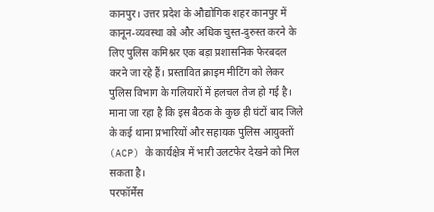कानपुर। उत्तर प्रदेश के औद्योगिक शहर कानपुर में कानून-व्यवस्था को और अधिक चुस्त-दुरुस्त करने के लिए पुलिस कमिश्नर एक बड़ा प्रशासनिक फेरबदल करने जा रहे हैं। प्रस्तावित क्राइम मीटिंग को लेकर पुलिस विभाग के गलियारों में हलचल तेज हो गई है। माना जा रहा है कि इस बैठक के कुछ ही घंटों बाद जिले के कई थाना प्रभारियों और सहायक पुलिस आयुक्तों (ACP) के कार्यक्षेत्र में भारी उलटफेर देखने को मिल सकता है।
परफॉर्मेंस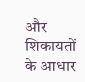और शिकायतों के आधार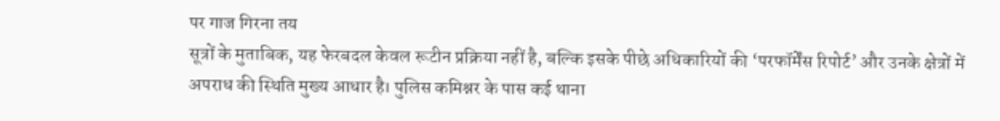पर गाज गिरना तय
सूत्रों के मुताबिक, यह फेरबदल केवल रूटीन प्रक्रिया नहीं है, बल्कि इसके पीछे अधिकारियों की ‘परफॉर्मेंस रिपोर्ट’ और उनके क्षेत्रों में अपराध की स्थिति मुख्य आधार है। पुलिस कमिश्नर के पास कई थाना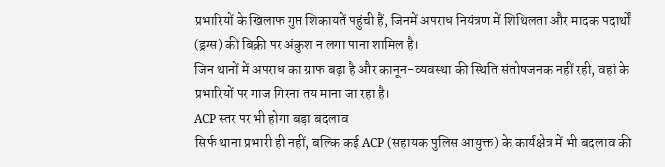प्रभारियों के खिलाफ गुप्त शिकायतें पहुंची हैं, जिनमें अपराध नियंत्रण में शिथिलता और मादक पदार्थों (ड्रग्स) की बिक्री पर अंकुश न लगा पाना शामिल है।
जिन थानों में अपराध का ग्राफ बढ़ा है और कानून-व्यवस्था की स्थिति संतोषजनक नहीं रही, वहां के प्रभारियों पर गाज गिरना तय माना जा रहा है।
ACP स्तर पर भी होगा बड़ा बदलाव
सिर्फ थाना प्रभारी ही नहीं, बल्कि कई ACP (सहायक पुलिस आयुक्त) के कार्यक्षेत्र में भी बदलाव की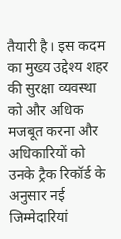तैयारी है। इस कदम का मुख्य उद्देश्य शहर की सुरक्षा व्यवस्था को और अधिक मजबूत करना और अधिकारियों को उनके ट्रैक रिकॉर्ड के अनुसार नई जिम्मेदारियां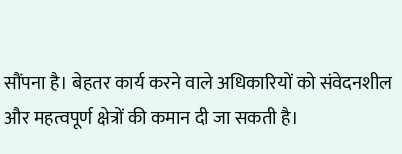सौंपना है। बेहतर कार्य करने वाले अधिकारियों को संवेदनशील और महत्वपूर्ण क्षेत्रों की कमान दी जा सकती है।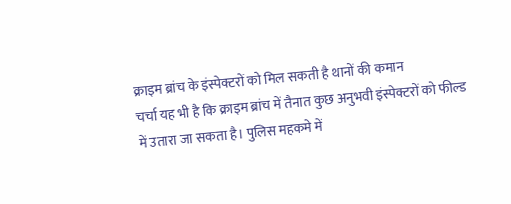क्राइम ब्रांच के इंस्पेक्टरों को मिल सकती है थानों की कमान
चर्चा यह भी है कि क्राइम ब्रांच में तैनात कुछ अनुभवी इंस्पेक्टरों को फील्ड में उतारा जा सकता है। पुलिस महकमे में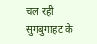चल रही सुगबुगाहट के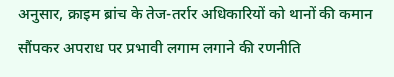अनुसार, क्राइम ब्रांच के तेज-तर्रार अधिकारियों को थानों की कमान सौंपकर अपराध पर प्रभावी लगाम लगाने की रणनीति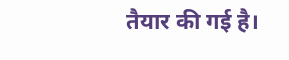तैयार की गई है।